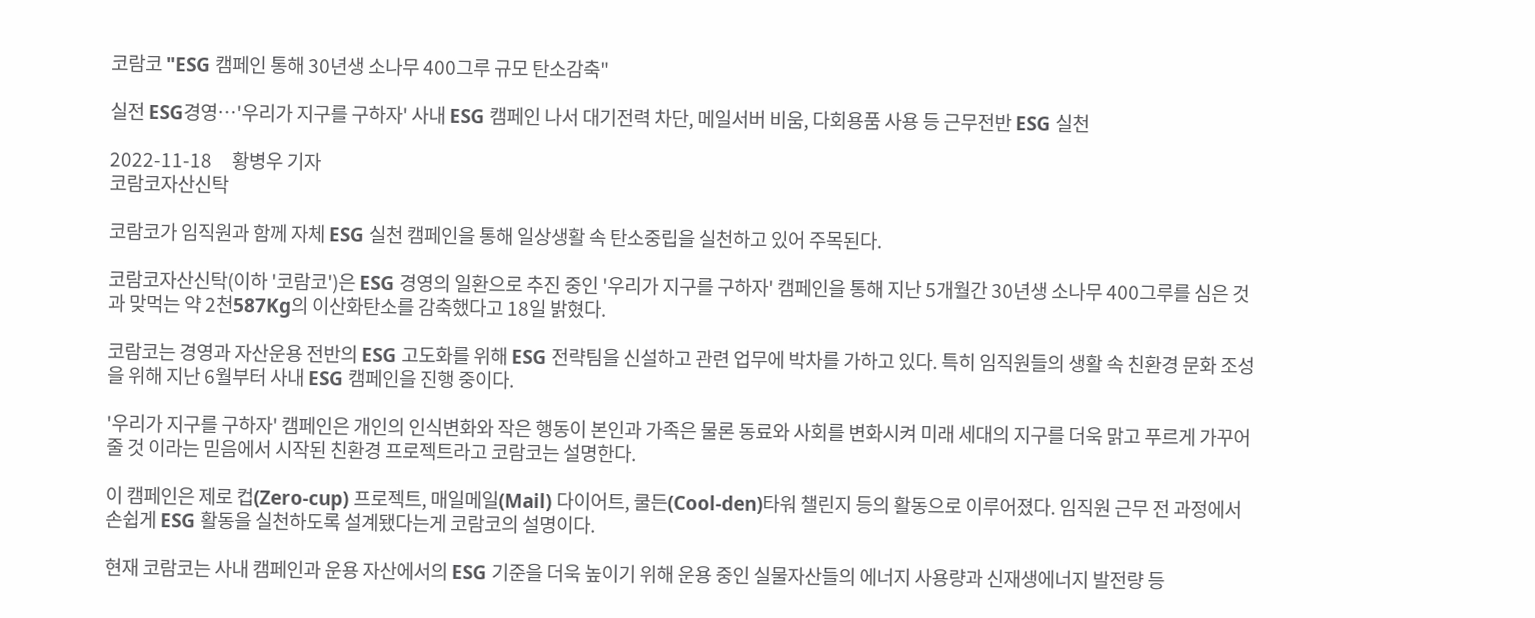코람코 "ESG 캠페인 통해 30년생 소나무 400그루 규모 탄소감축"

실전 ESG경영…'우리가 지구를 구하자' 사내 ESG 캠페인 나서 대기전력 차단, 메일서버 비움, 다회용품 사용 등 근무전반 ESG 실천

2022-11-18     황병우 기자
코람코자산신탁

코람코가 임직원과 함께 자체 ESG 실천 캠페인을 통해 일상생활 속 탄소중립을 실천하고 있어 주목된다.

코람코자산신탁(이하 '코람코')은 ESG 경영의 일환으로 추진 중인 '우리가 지구를 구하자' 캠페인을 통해 지난 5개월간 30년생 소나무 400그루를 심은 것과 맞먹는 약 2천587Kg의 이산화탄소를 감축했다고 18일 밝혔다.

코람코는 경영과 자산운용 전반의 ESG 고도화를 위해 ESG 전략팀을 신설하고 관련 업무에 박차를 가하고 있다. 특히 임직원들의 생활 속 친환경 문화 조성을 위해 지난 6월부터 사내 ESG 캠페인을 진행 중이다.

'우리가 지구를 구하자' 캠페인은 개인의 인식변화와 작은 행동이 본인과 가족은 물론 동료와 사회를 변화시켜 미래 세대의 지구를 더욱 맑고 푸르게 가꾸어 줄 것 이라는 믿음에서 시작된 친환경 프로젝트라고 코람코는 설명한다.

이 캠페인은 제로 컵(Zero-cup) 프로젝트, 매일메일(Mail) 다이어트, 쿨든(Cool-den)타워 챌린지 등의 활동으로 이루어졌다. 임직원 근무 전 과정에서 손쉽게 ESG 활동을 실천하도록 설계됐다는게 코람코의 설명이다.

현재 코람코는 사내 캠페인과 운용 자산에서의 ESG 기준을 더욱 높이기 위해 운용 중인 실물자산들의 에너지 사용량과 신재생에너지 발전량 등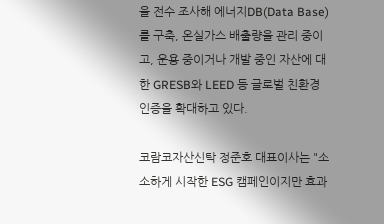을 전수 조사해 에너지DB(Data Base)를 구축, 온실가스 배출량을 관리 중이고, 운용 중이거나 개발 중인 자산에 대한 GRESB와 LEED 등 글로벌 친환경 인증을 확대하고 있다.

코람코자산신탁 정준호 대표이사는 "소소하게 시작한 ESG 캠페인이지만 효과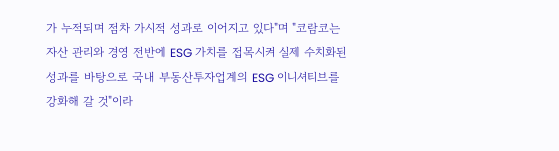가 누적되며 점차 가시적 성과로 이어지고 있다"며 "코람코는 자산 관리와 경영 전반에 ESG 가치를 접목시켜 실제 수치화된 성과를 바탕으로 국내 부동산투자업계의 ESG 이니셔티브를 강화해 갈 것"이라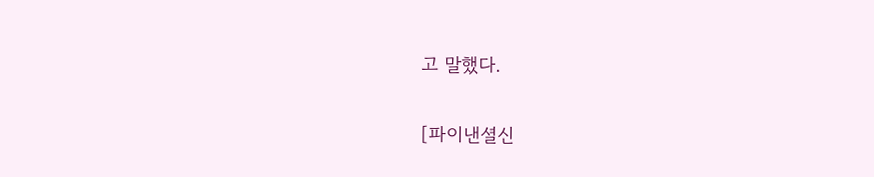고 말했다.

[파이낸셜신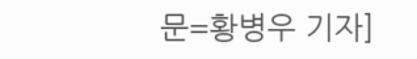문=황병우 기자]